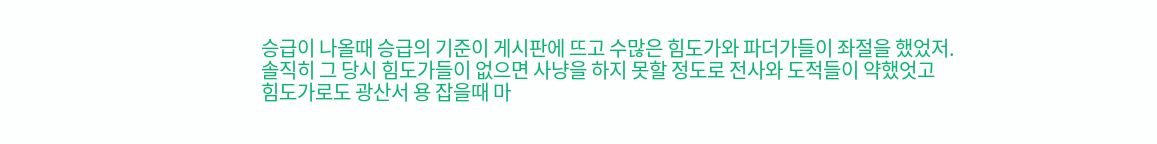승급이 나올때 승급의 기준이 게시판에 뜨고 수많은 힘도가와 파더가들이 좌절을 했었저.
솔직히 그 당시 힘도가들이 없으면 사냥을 하지 못할 정도로 전사와 도적들이 약했엇고
힘도가로도 광산서 용 잡을때 마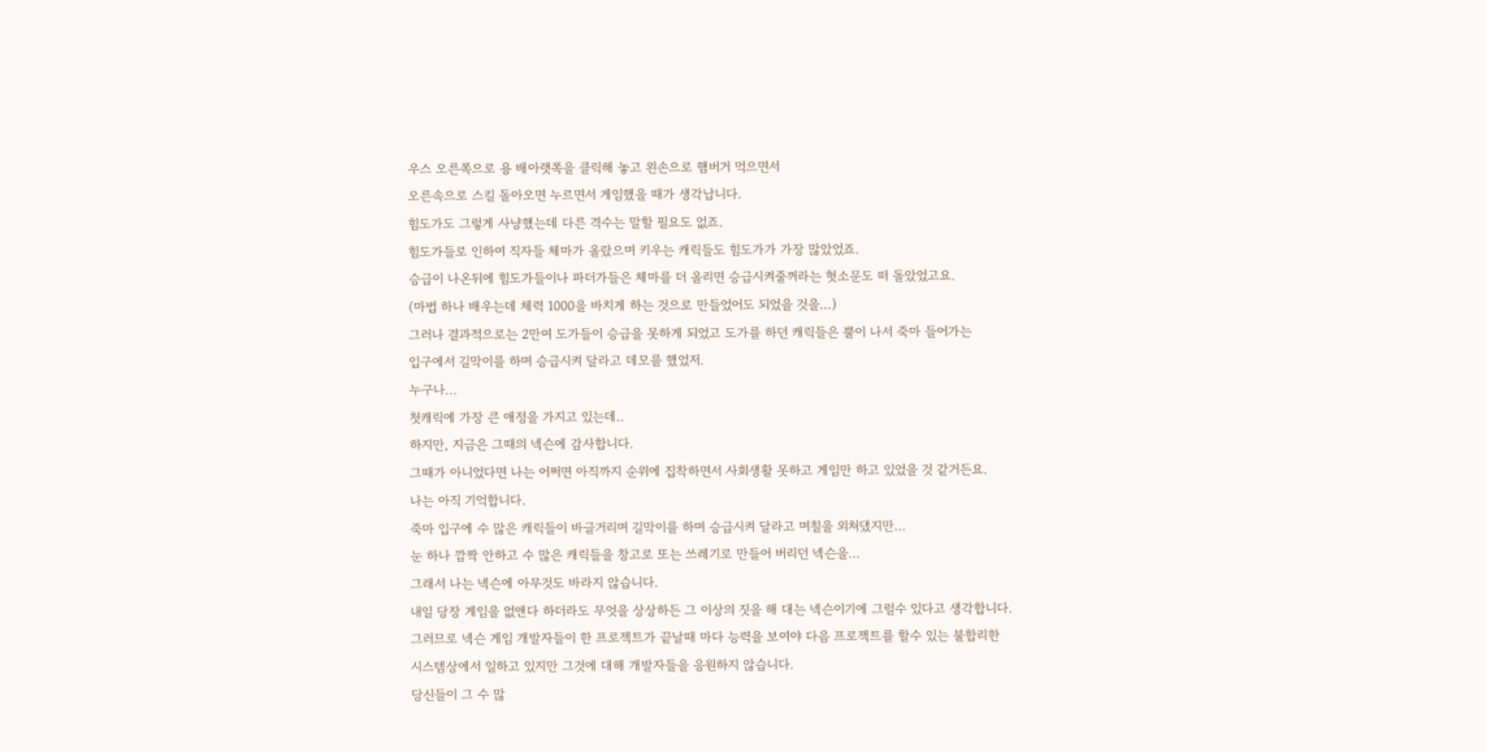우스 오른쪽으로 용 배아랫쪽을 클릭해 놓고 왼손으로 햄버거 먹으면서
오른속으로 스킬 돌아오면 누르면서 게임했을 때가 생각납니다.
힘도가도 그렇게 사냥했는데 다른 격수는 말할 필요도 없죠.
힘도가들로 인하여 직자들 체마가 올랐으며 키우는 캐릭들도 힘도가가 가장 많았었죠.
승급이 나온뒤에 힘도가들이나 파더가들은 체마를 더 올리면 승급시켜줄꺼라는 헛소문도 떠 돌았었고요.
(마법 하나 배우는데 체력 1000을 바치게 하는 것으로 만들었어도 되었을 것을...)
그러나 결과적으로는 2만여 도가들이 승급을 못하게 되었고 도가를 하던 캐릭들은 뿔이 나서 죽마 들어가는
입구에서 길막이를 하며 승급시켜 달라고 데모를 했었저.
누구나...
첫캐릭에 가장 큰 애정을 가지고 있는데..
하지만, 지금은 그때의 넥슨에 감사합니다.
그때가 아니었다면 나는 어쩌면 아직까지 순위에 집착하면서 사회생활 못하고 게임만 하고 있었을 것 같거든요.
나는 아직 기억합니다.
죽마 입구에 수 많은 캐릭들이 바글거리며 길막이를 하며 승급시켜 달라고 며칠을 외쳐댔지만...
눈 하나 깜짝 안하고 수 많은 캐릭들을 창고로 또는 쓰레기로 만들어 버리던 넥슨을...
그래서 나는 넥슨에 아무것도 바라지 않습니다.
내일 당장 게임을 없앤다 하더라도 무엇을 상상하든 그 이상의 짓을 해 대는 넥슨이기에 그럴수 있다고 생각합니다.
그러므로 넥슨 게임 개발자들이 한 프로젝트가 끝날때 마다 능력을 보여야 다음 프로젝트를 할수 있는 불합리한
시스템상에서 일하고 있지만 그것에 대해 개발자들을 응원하지 않습니다.
당신들이 그 수 많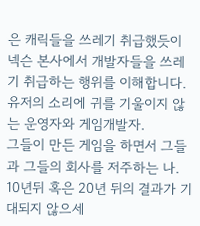은 캐릭들을 쓰레기 취급했듯이 넥슨 본사에서 개발자들을 쓰레기 취급하는 행위를 이해합니다.
유저의 소리에 귀를 기울이지 않는 운영자와 게임개발자.
그들이 만든 게임을 하면서 그들과 그들의 회사를 저주하는 나.
10년뒤 혹은 20년 뒤의 결과가 기대되지 않으세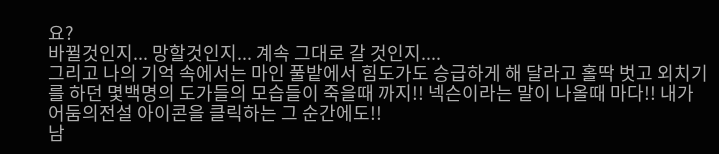요?
바뀔것인지... 망할것인지... 계속 그대로 갈 것인지....
그리고 나의 기억 속에서는 마인 풀밭에서 힘도가도 승급하게 해 달라고 홀딱 벗고 외치기를 하던 몇백명의 도가들의 모습들이 죽을때 까지!! 넥슨이라는 말이 나올때 마다!! 내가 어둠의전설 아이콘을 클릭하는 그 순간에도!!
남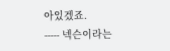아있겠죠.
----- 넥슨이라는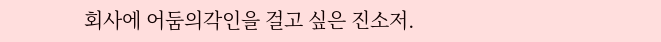회사에 어둠의각인을 걸고 싶은 진소저.